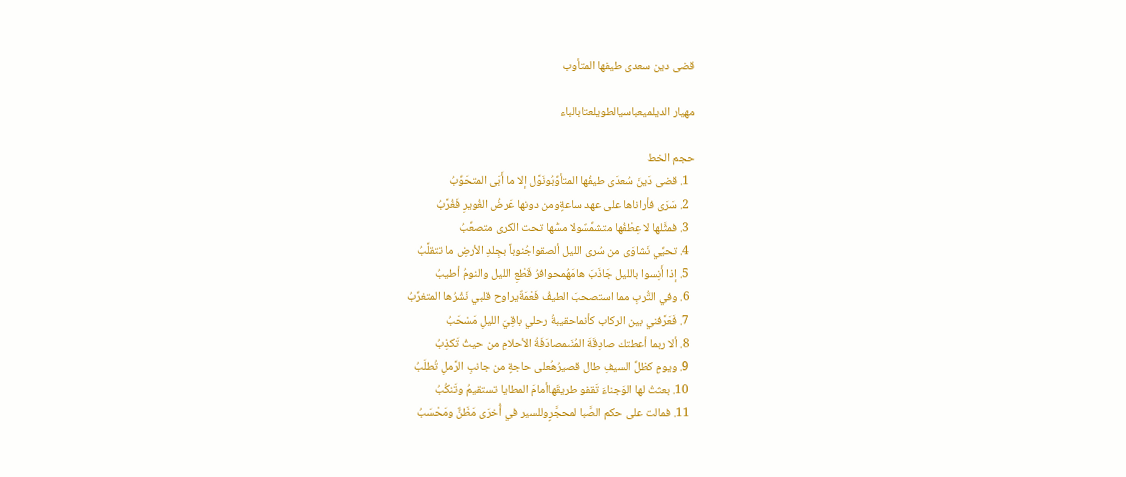قضى دين سعدى طيفها المتأوب

مهيار الديلميعباسيالطويلعتابالباء

حجم الخط
  1. قضى دَينَ سُعدَى طيفُها المتأوِّبُونَوَّل إلا ما أَبَى المتحَوِّبُ
  2. سَرَى فأراناها على عهد ساعةٍومن دونها عَرضُ الغُويرِ فَغُرَّبُ
  3. فمثَّلها لا عِطْفُها متشمِّسٌولا مسُّها تحت الكرى متصعِّبُ
  4. تحيِّي نَشاوَى من سُرى الليل ألصقواجُنوباً بجِلدِ الأرضِ ما تتقلَّبُ
  5. إذا أَنِسوا بالليل جَاذَبَ هامَهُمحوافرُ قَطْعِ الليل والنومُ أطيبُ
  6. وفي التُّربِ مما استصحبَ الطيفُ فَعْمَةٌيراوح قلبي نَشْرُها المتغرِّبُ
  7. فَعَرَّفني بين الركاب كأنماحقيبةُ رحلي باقِيَ الليلِ مَسْحَبُ
  8. ألا ربما أعطتك صادِقَةَ المُنَىمصادَفَةُ الأحلامِ من حيثُ تَكذِبُ
  9. ويومٍ كظلِّ السيفِ طال قصيرُهُعلى حاجةٍ من جانبِ الرَّملِ تُطلَبُ
  10. بعثتُ لها الوَجناءَ تَقفو طريقَهاأمامَ المطايا تستقيمُ وتَنكُبُ
  11. فمالت على حكم الصَّبا لمحجَّرٍوللسير في أُخرَى مَظَنٌّ ومَحْسَبُ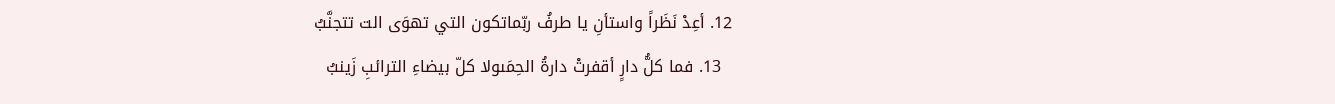12. أعِدْ نَظَراً واستأنِ يا طرفُ ربّماتكون التي تهوَى الت تتجنَّبُ
  13. فما كلُّ دارٍ أقفرتْ دارةُ الحِمَىولا كلّ بيضاءِ الترائبِ زَينبُ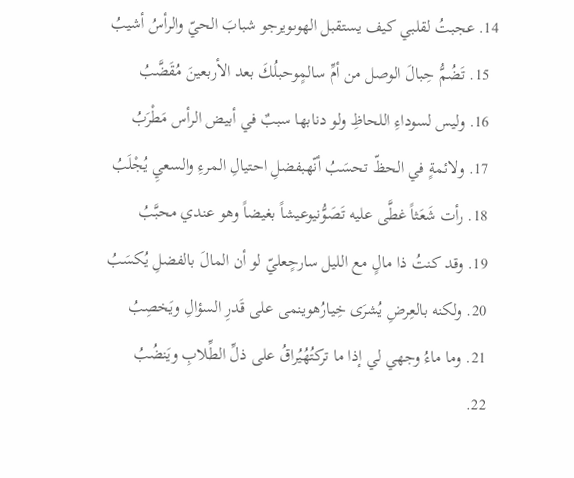14. عجبتُ لقلبي كيف يستقبل الهوىويرجو شبابَ الحيّ والرأسُ أشيبُ
  15. تَضُمُّ حِبالَ الوصل من أمِّ سالمٍوحبلُكَ بعد الأربعينَ مُقَضَّبُ
  16. وليس لسوداءِ اللحاظِ ولو دنابها سببٌ في أبيض الرأس مَطْرَبُ
  17. ولائمةٍ في الحظّ تحسَبُ أنّهبفضلِ احتيالِ المرءِ والسعيِ يُجْلَبُ
  18. رأت شَعَثاً غطَّى عليه تَصَوُّنيوعيشاً بغيضاً وهو عندي محبَّبُ
  19. وقد كنتُ ذا مالٍ مع الليل سارحٍعليّ لو أن المالَ بالفضلِ يُكسَبُ
  20. ولكنه بالعِرضِ يُشرَى خِيارُهوينمى على قَدرِ السؤالِ ويَخصِبُ
  21. وما ماءُ وجهي لي إذا ما تركتُهُيُراقُ على ذلِّ الطِّلابِ ويَنضُبُ
  22.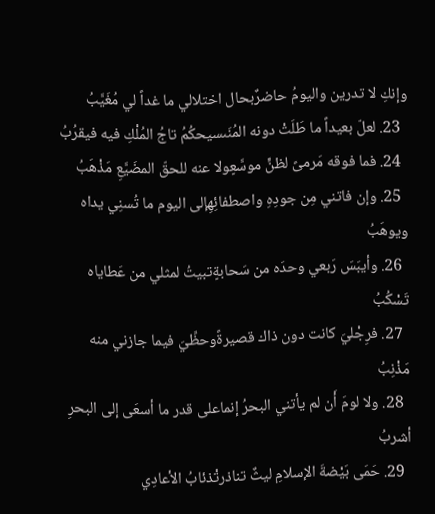وإنكِ لا تدرين واليومُ حاضرٌبحال اختلالي ما غداً لي مُغَيَّبُ
  23. لعلّ بعيداً ما طَلَتْ دونه المُنَىسيحكُمُ تاجُ المُلْكِ فيه فيقرُبُ
  24. فما فوقه مَرمىً لظنٍّ موسَّعٍولا عنه للحقّ المضَيَّعِ مَذْهَبُ
  25. وإن فاتني مِن جودِهِ واصطفائِهِإلى اليوم ما تُسنِي يداه ويوهَبُ
  26. وأيبَسَ رَبعي وحدَه من سَحابةٍتبيتُ لمثلي من عَطاياه تَسْكُبُ
  27. فرِجْليَ كانت دون ذاك قصيرةًوحظِّيَ فيما جازني منه مَذْنِبُ
  28. ولا لومَ أَن لم يأتني البحرُ إنماعلى قدر ما أسعَى إلى البحرِ أشربُ
  29. حَمَى بَيْضةَ الإسلامِ ليثٌ تناذرتْذئابُ الأعادِي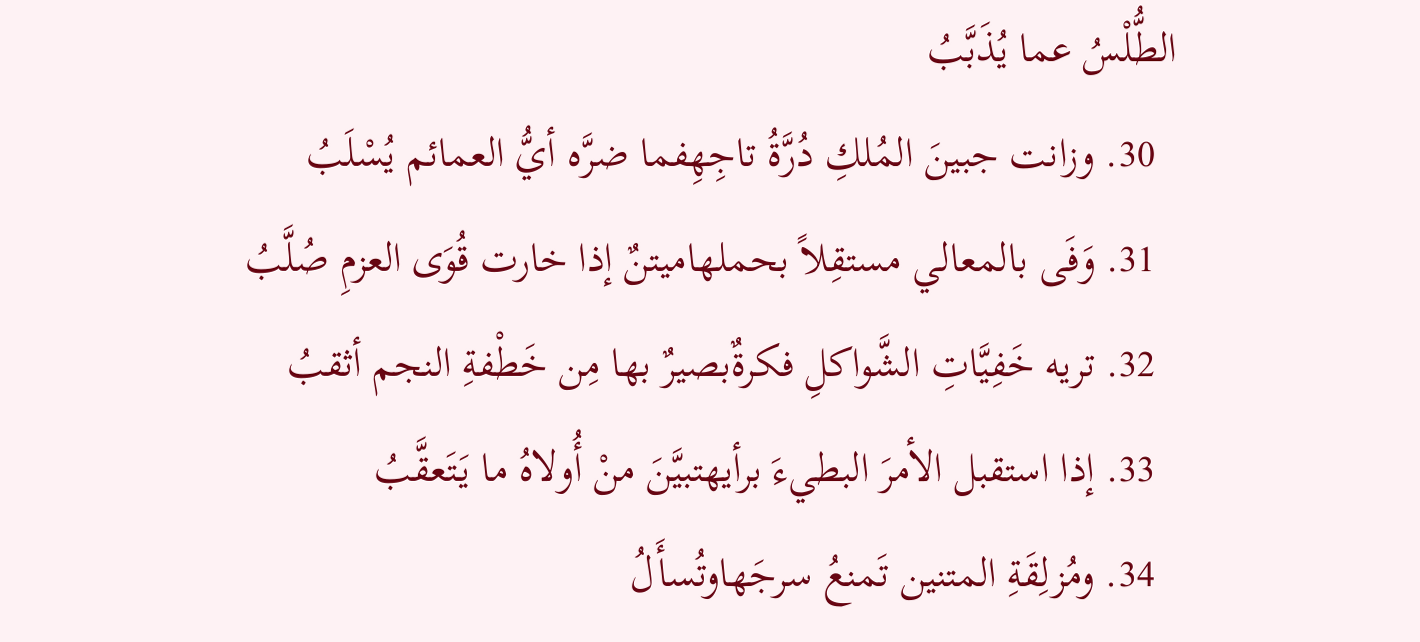الطُّلْسُ عما يُذَبَّبُ
  30. وزانت جبينَ المُلكِ دُرَّةُ تاجِهِفما ضرَّه أيُّ العمائم يُسْلَبُ
  31. وَفَى بالمعالي مستقِلاً بحملهاميتنٌ إذا خارت قُوَى العزمِ صُلَّبُ
  32. تريه خَفِيَّاتِ الشَّواكلِ فكرةٌبصيرٌ بها مِن خَطْفةِ النجم أثقبُ
  33. إذا استقبل الأمرَ البطيءَ برأيهتبيَّنَ منْ أُولاهُ ما يَتَعقَّبُ
  34. ومُزلِقَةِ المتنين تَمنعُ سرجَهاوتُسأَلُ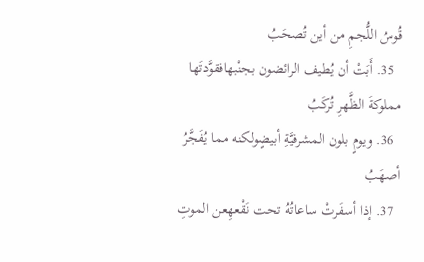قُوسُ اللُّجمِ من أين تُصحَبُ
  35. أَبَتْ أن يُطيف الرائضون بجنْبهافقوَّدتَها مملوكةَ الظَّهرِ تُركَبُ
  36. ويومٍ بلون المشرفيَّةِ أبيضٍولكنه مما يُفَجَّرُ أصهَبُ
  37. إذا أسفَرتْ ساعاتُهُ تحت نَقْعهِعن الموتِ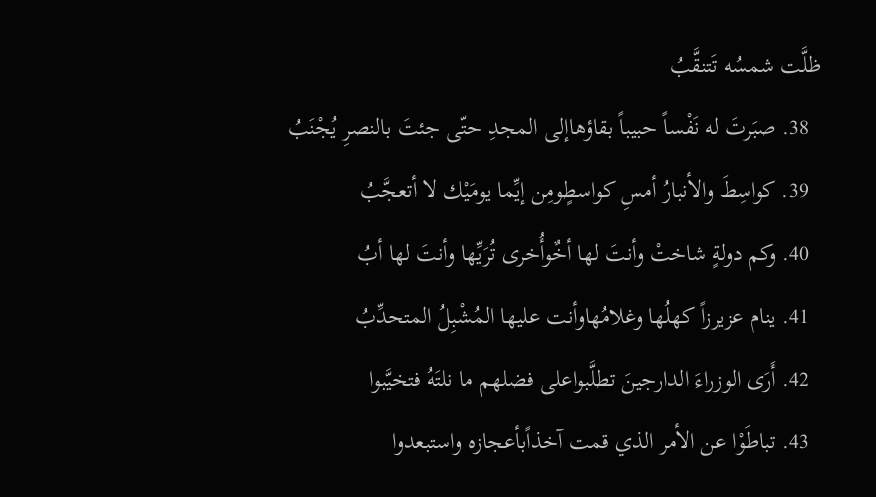ظلَّت شمسُه تَتنقَّبُ
  38. صبَرتَ له نَفْساً حبيباً بقاؤهاإلى المجدِ حتّى جئتَ بالنصرِ يُجْنَبُ
  39. كواسِطَ والأنبارُ أمسِ كواسطٍومِن إيِّما يومَيْك لا أتعجَّبُ
  40. وكم دولةٍ شاختْ وأنتَ لها أخٌوأُخرى تُرَيِّها وأنتَ لها أبُ
  41. ينام عزيرزاً كهلُها وغلامُهاوأنت عليها المُشْبِلُ المتحدِّبُ
  42. أَرَى الوزراءَ الدارجينَ تطلَّبواعلى فضلهم ما نلتَهُ فتخيَّبوا
  43. تباطَوْا عن الأمر الذي قمت آخذاًبأعجازه واستبعدوا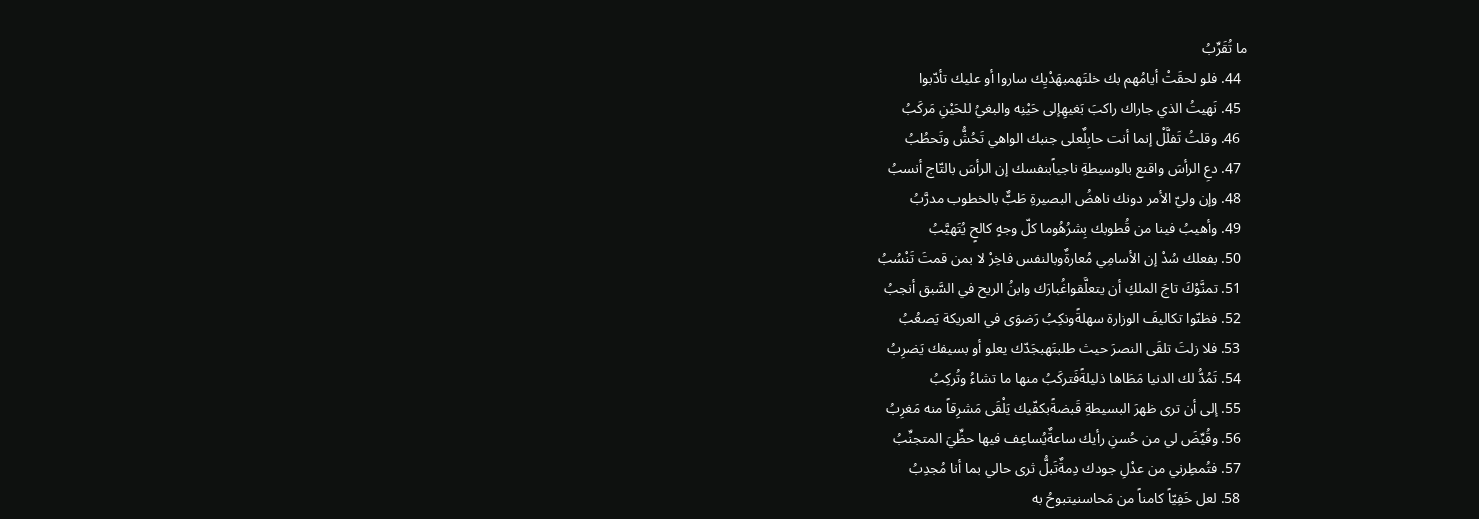ما تُقَرِّبُ
  44. فلو لحقَتْ أيامُهم بك خلتَهمبهَدْيِك ساروا أو عليك تأدّبوا
  45. نَهيتُ الذي جاراك راكبَ بَغيهِإلى حَيْنِه والبغيُ للحَيْنِ مَركَبُ
  46. وقلتُ تَفلَّلْ إنما أنت حابِلٌعلى جنبك الواهي تَحُشُّ وتَحطُبُ
  47. دعِ الرأسَ واقنع بالوسيطةِ ناجياًبنفسك إن الرأسَ بالتّاج أنسبُ
  48. وإن وليّ الأمر دونك ناهضُ البصيرةِ طَبٌّ بالخطوب مدرَّبُ
  49. وأهيبُ فينا من قُطوبك بِشرُهُوما كلّ وجهٍ كالحٍ يُتَهيَّبُ
  50. بفعلك سُدْ إن الأسامِي مُعارةٌوبالنفس فاخِرْ لا بمن قمتَ تَنْسُبُ
  51. تمنَّوْكَ تاجَ الملكِ أن يتعلَّقواغُبارَك وابنُ الريح في السَّبق أنجبُ
  52. فظنّوا تكاليفَ الوزارة سهلةًونكِبُ رَضوَى في العريكة يَصعُبُ
  53. فلا زلتَ تلقَى النصرَ حيث طلبتَهبجَدّك يعلو أو بسيفك يَضرِبُ
  54. تَمُدُّ لك الدنيا مَطَاها ذليلةًفَتركَبُ منها ما تشاءُ وتُركِبُ
  55. إلى أن ترى ظهرَ البسيطةِ قَبضةًبكفّيك يَلْقَى مَشرِقاً منه مَغرِبُ
  56. وقُيِّضَ لي من حُسنِ رأيك ساعةٌيُساعِف فيها حظِّيَ المتجنِّبُ
  57. فتُمطِرني من عدْلِ جودك دِمةٌتَبلُّ ثرى حالي بما أنا مُجدِبُ
  58. لعل خَفِيّاً كامناً من مَحاسنيتبوحُ به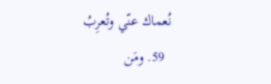نُعماك عنّي وتُعرِبُ
  59. ومَن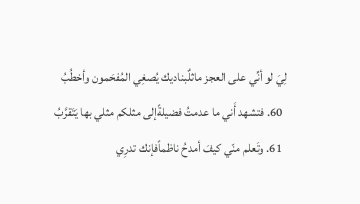لِيَ لو أنِّي على العجز ماثلٌبناديك يُصغِي المُفحَمون وأخطُبُ
  60. فتشهد أَني ما عدمتُ فضيلةًإلى مثلكم مثلي بها يَتَقرَّبُ
  61. وتَعلم منّي كيفَ أمدحُ ناظماًفإنك تدرِي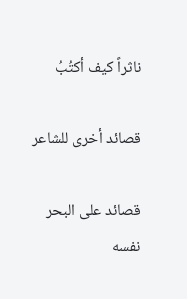ناثراً كيف أكتُبُ

قصائد أخرى للشاعر

قصائد على البحر نفسه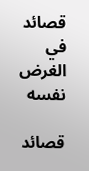قصائد في الغرض نفسه

قصائد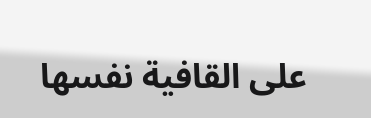على القافية نفسها